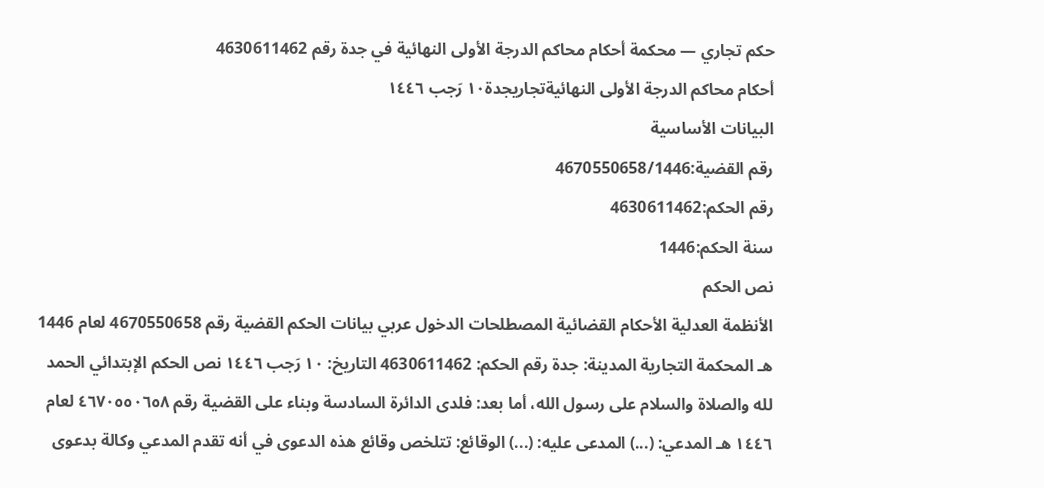حكم تجاري — محكمة أحكام محاكم الدرجة الأولى النهائية في جدة رقم 4630611462
أحكام محاكم الدرجة الأولى النهائيةتجاريجدة١٠ رَجب ١٤٤٦
البيانات الأساسية
رقم القضية:4670550658/1446
رقم الحكم:4630611462
سنة الحكم:1446
نص الحكم
الأنظمة العدلية الأحكام القضائية المصطلحات الدخول عربي بيانات الحكم القضية رقم 4670550658 لعام 1446 هـ المحكمة التجارية المدينة: جدة رقم الحكم: 4630611462 التاريخ: ١٠ رَجب ١٤٤٦ نص الحكم الإبتدائي الحمد لله والصلاة والسلام على رسول الله، أما بعد: فلدى الدائرة السادسة وبناء على القضية رقم ٤٦٧٠٥٥٠٦٥٨ لعام ١٤٤٦ هـ المدعي: (...) المدعى عليه: (...) الوقائع: تتلخص وقائع هذه الدعوى في أنه تقدم المدعي وكالة بدعوى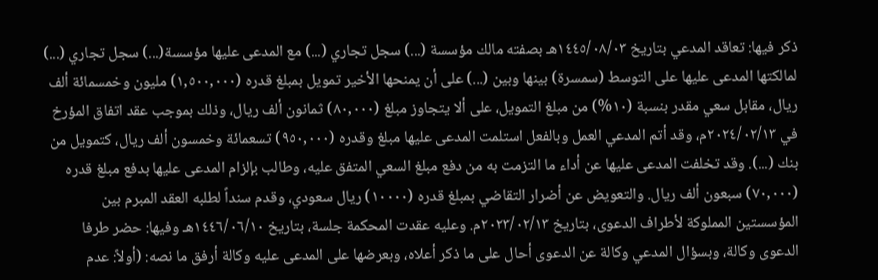ذكر فيها: تعاقد المدعي بتاريخ ١٤٤٥/٠٨/٠٣هـ بصفته مالك مؤسسة (...) سجل تجاري (...) مع المدعى عليها مؤسسة(...) سجل تجاري (...) لمالكتها المدعى عليها على التوسط (سمسرة) بينها وبين (...) على أن يمنحها الأخير تمويل بمبلغ قدره (١,٥٠٠,٠٠٠) مليون وخمسمائة ألف ريال، مقابل سعي مقدر بنسبة (١٠%) من مبلغ التمويل، على ألا يتجاوز مبلغ (٨٠,٠٠٠) ثمانون ألف ريال، وذلك بموجب عقد اتفاق المؤرخ في ٢٠٢٤/٠٢/١٣م، وقد أتم المدعي العمل وبالفعل استلمت المدعى عليها مبلغ وقدره (٩٥٠,٠٠٠) تسعمائة وخمسون ألف ريال، كتمويل من بنك (...). وقد تخلفت المدعى عليها عن أداء ما التزمت به من دفع مبلغ السعي المتفق عليه، وطالب بإلزام المدعى عليها بدفع مبلغ قدره (٧٠,٠٠٠) سبعون ألف ريال. والتعويض عن أضرار التقاضي بمبلغ قدره (١٠٠٠٠) ريال سعودي، وقدم سنداً لطلبه العقد المبرم بين المؤسستين المملوكة لأطراف الدعوى، بتاريخ ٢٠٢٣/٠٢/١٣م. وعليه عقدت المحكمة جلسة، بتاريخ ١٤٤٦/٠٦/١٠هـ وفيها: حضر طرفا الدعوى وكالة، وبسؤال المدعي وكالة عن الدعوى أحال على ما ذكر أعلاه، وبعرضها على المدعى عليه وكالة أرفق ما نصه: (أولاً: عدم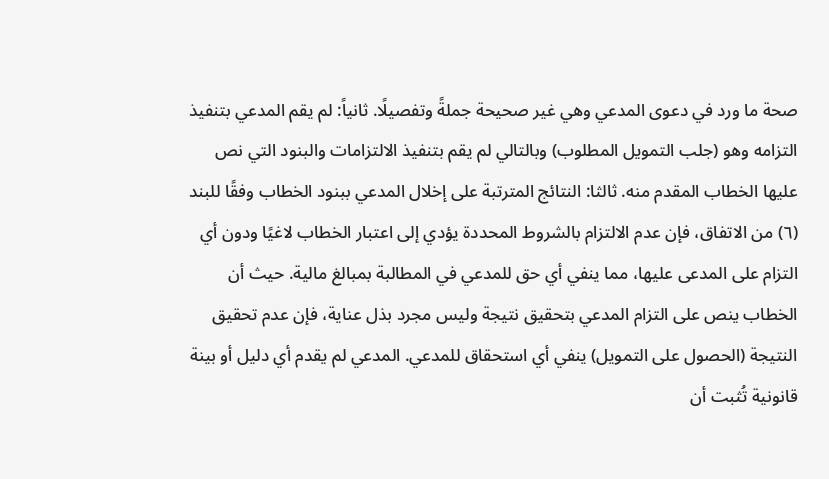صحة ما ورد في دعوى المدعي وهي غير صحيحة جملةً وتفصيلًا. ثانياً: لم يقم المدعي بتنفيذ التزامه وهو (جلب التمويل المطلوب) وبالتالي لم يقم بتنفيذ الالتزامات والبنود التي نص عليها الخطاب المقدم منه. ثالثا: النتائج المترتبة على إخلال المدعي ببنود الخطاب وفقًا للبند (٦) من الاتفاق، فإن عدم الالتزام بالشروط المحددة يؤدي إلى اعتبار الخطاب لاغيًا ودون أي التزام على المدعى عليها، مما ينفي أي حق للمدعي في المطالبة بمبالغ مالية. حيث أن الخطاب ينص على التزام المدعي بتحقيق نتيجة وليس مجرد بذل عناية، فإن عدم تحقيق النتيجة (الحصول على التمويل) ينفي أي استحقاق للمدعي. المدعي لم يقدم أي دليل أو بينة قانونية تُثبت أن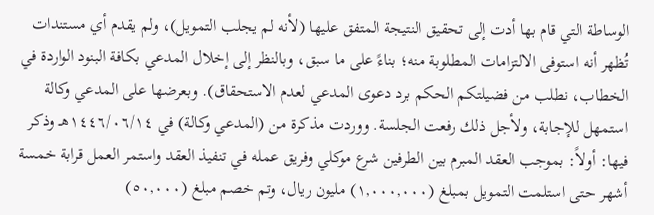الوساطة التي قام بها أدت إلى تحقيق النتيجة المتفق عليها (لأنه لم يجلب التمويل)، ولم يقدم أي مستندات تُظهر أنه استوفى الالتزامات المطلوبة منه؛ بناءً على ما سبق، وبالنظر إلى إخلال المدعي بكافة البنود الواردة في الخطاب، نطلب من فضيلتكم الحكم برد دعوى المدعي لعدم الاستحقاق). وبعرضها على المدعي وكالة استمهل للإجابة، ولأجل ذلك رفعت الجلسة. ووردت مذكرة من (المدعي وكالة) في ١٤٤٦/٠٦/١٤هـ وذكر فيها: أولاً: بموجب العقد المبرم بين الطرفين شرع موكلي وفريق عمله في تنفيذ العقد واستمر العمل قرابة خمسة أشهر حتى استلمت التمويل بمبلغ (١,٠٠٠,٠٠٠) مليون ريال، وتم خصم مبلغ (٥٠,٠٠٠)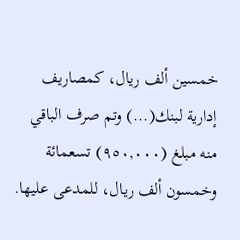خمسين ألف ريال، كمصاريف إدارية لبنك(...) وتم صرف الباقي منه مبلغ (٩٥٠,٠٠٠) تسعمائة وخمسون ألف ريال، للمدعى عليها.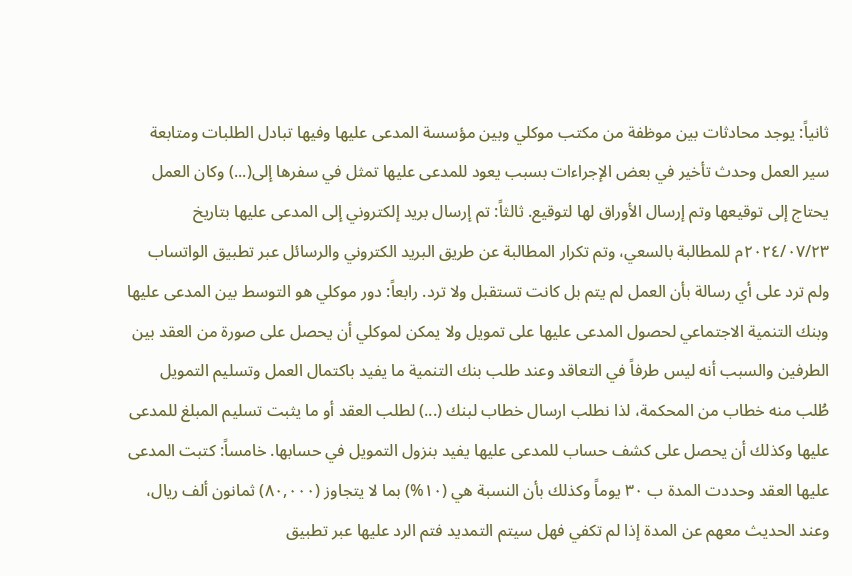ثانياً: يوجد محادثات بين موظفة من مكتب موكلي وبين مؤسسة المدعى عليها وفيها تبادل الطلبات ومتابعة سير العمل وحدث تأخير في بعض الإجراءات بسبب يعود للمدعى عليها تمثل في سفرها إلى(...) وكان العمل يحتاج إلى توقيعها وتم إرسال الأوراق لها لتوقيع. ثالثاً: تم إرسال بريد إلكتروني إلى المدعى عليها بتاريخ ٢٠٢٤/٠٧/٢٣م للمطالبة بالسعي، وتم تكرار المطالبة عن طريق البريد الكتروني والرسائل عبر تطبيق الواتساب ولم ترد على أي رسالة بأن العمل لم يتم بل كانت تستقبل ولا ترد. رابعاً: دور موكلي هو التوسط بين المدعى عليها وبنك التنمية الاجتماعي لحصول المدعى عليها على تمويل ولا يمكن لموكلي أن يحصل على صورة من العقد بين الطرفين والسبب أنه ليس طرفاً في التعاقد وعند طلب بنك التنمية ما يفيد باكتمال العمل وتسليم التمويل طُلب منه خطاب من المحكمة، لذا نطلب ارسال خطاب لبنك (...) لطلب العقد أو ما يثبت تسليم المبلغ للمدعى عليها وكذلك أن يحصل على كشف حساب للمدعى عليها يفيد بنزول التمويل في حسابها. خامساً: كتبت المدعى عليها العقد وحددت المدة ب ٣٠ يوماً وكذلك بأن النسبة هي (١٠%) بما لا يتجاوز (٨٠,٠٠٠) ثمانون ألف ريال، وعند الحديث معهم عن المدة إذا لم تكفي فهل سيتم التمديد فتم الرد عليها عبر تطبيق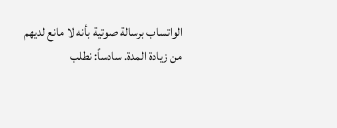الواتساب برسالة صوتية بأنه لا مانع لديهم من زيادة المدة. سادساً: نطلب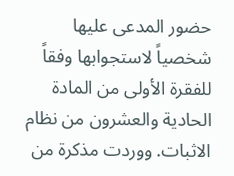حضور المدعى عليها شخصياً لاستجوابها وفقاً للفقرة الأولى من المادة الحادية والعشرون من نظام الاثبات. ووردت مذكرة من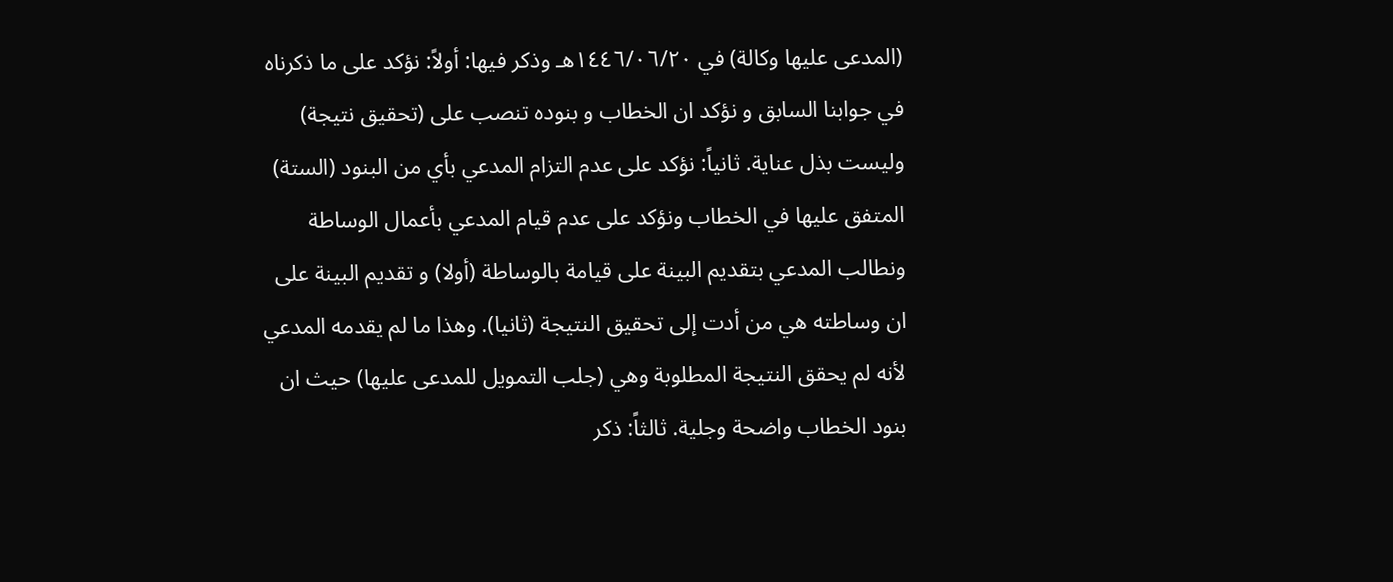(المدعى عليها وكالة) في ١٤٤٦/٠٦/٢٠هـ وذكر فيها: أولاً: نؤكد على ما ذكرناه في جوابنا السابق و نؤكد ان الخطاب و بنوده تنصب على (تحقيق نتيجة) وليست بذل عناية. ثانياً: نؤكد على عدم التزام المدعي بأي من البنود (الستة) المتفق عليها في الخطاب ونؤكد على عدم قيام المدعي بأعمال الوساطة ونطالب المدعي بتقديم البينة على قيامة بالوساطة (أولا) و تقديم البينة على ان وساطته هي من أدت إلى تحقيق النتيجة (ثانيا). وهذا ما لم يقدمه المدعي لأنه لم يحقق النتيجة المطلوبة وهي (جلب التمويل للمدعى عليها) حيث ان بنود الخطاب واضحة وجلية. ثالثاً: ذكر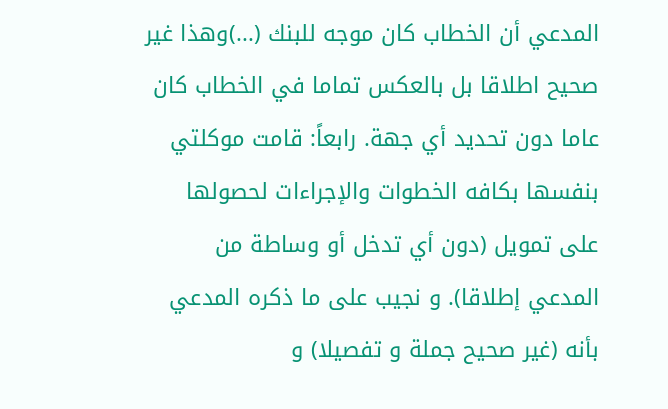المدعي أن الخطاب كان موجه للبنك (...)وهذا غير صحيح اطلاقا بل بالعكس تماما في الخطاب كان عاما دون تحديد أي جهة. رابعاً: قامت موكلتي بنفسها بكافه الخطوات والإجراءات لحصولها على تمويل (دون أي تدخل أو وساطة من المدعي إطلاقا). و نجيب على ما ذكره المدعي بأنه (غير صحيح جملة و تفصيلا) و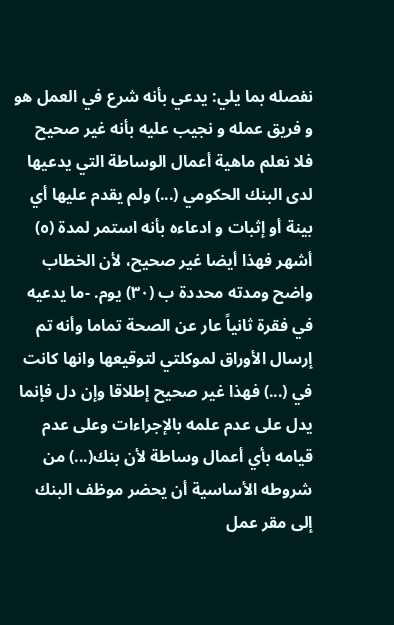نفصله بما يلي: يدعي بأنه شرع في العمل هو و فريق عمله و نجيب عليه بأنه غير صحيح فلا نعلم ماهية أعمال الوساطة التي يدعيها لدى البنك الحكومي (...) ولم يقدم عليها أي بينة أو إثبات و ادعاءه بأنه استمر لمدة (٥) أشهر فهذا أيضا غير صحيح، لأن الخطاب واضح ومدته محددة ب (٣٠) يوم. -ما يدعيه في فقرة ثانياً عار عن الصحة تماما وأنه تم إرسال الأوراق لموكلتي لتوقيعها وانها كانت في (...) فهذا غير صحيح إطلاقا وإن دل فإنما يدل على عدم علمه بالإجراءات وعلى عدم قيامه بأي أعمال وساطة لأن بنك(...) من شروطه الأساسية أن يحضر موظف البنك إلى مقر عمل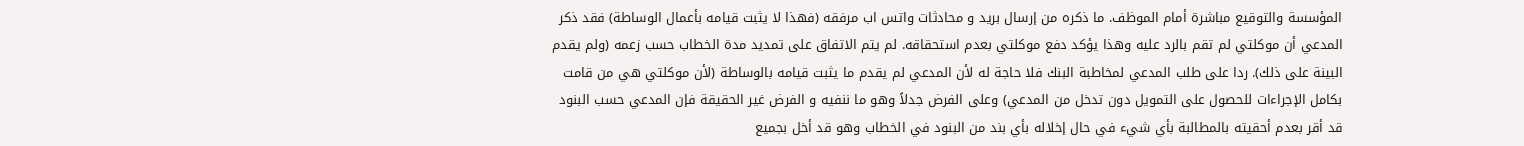المؤسسة والتوقيع مباشرة أمام الموظف. ما ذكره من إرسال بريد و محادثات واتس اب مرفقه (فهذا لا يثبت قيامه بأعمال الوساطة) فقد ذكر المدعي أن موكلتي لم تقم بالرد عليه وهذا يؤكد دفع موكلتي بعدم استحقاقه. لم يتم الاتفاق على تمديد مدة الخطاب حسب زعمه (ولم يقدم البينة على ذلك). ردا على طلب المدعي لمخاطبة البنك فلا حاجة له لأن المدعي لم يقدم ما يثبت قيامه بالوساطة (لأن موكلتي هي من قامت بكامل الإجراءات للحصول على التمويل دون تدخل من المدعي) وعلى الفرض جدلاً وهو ما ننفيه و الفرض غير الحقيقة فإن المدعي حسب البنود قد أقر بعدم أحقيته بالمطالبة بأي شيء في حال إخلاله بأي بند من البنود في الخطاب وهو قد أخل بجميع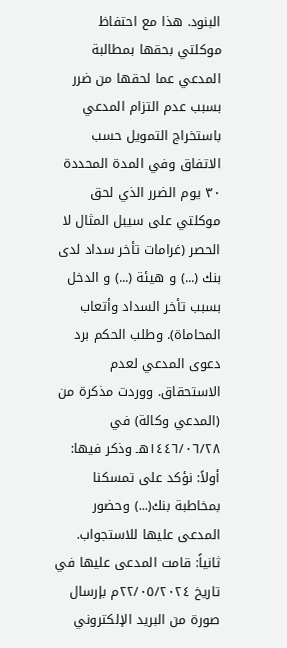البنود. هذا مع احتفاظ موكلتي بحقها بمطالبة المدعي عما لحقها من ضرر بسبب عدم التزام المدعي باستخراج التمويل حسب الاتفاق وفي المدة المحددة ٣٠ يوم الضرر الذي لحق موكلتي على سيبل المثال لا الحصر (غرامات تأخر سداد لدى بنك (...) و هيئة (...) و الدخل بسبب تأخر السداد وأتعاب المحاماة). وطلب الحكم برد دعوى المدعي لعدم الاستحقاق. ووردت مذكرة من (المدعي وكالة) في ١٤٤٦/٠٦/٢٨هـ وذكر فيها: أولاً: نؤكد على تمسكنا بمخاطبة بنك(...) وحضور المدعى عليها للاستجواب. ثانياً: قامت المدعى عليها في تاريخ ٢٢/٠٥/٢٠٢٤م بإرسال صورة من البريد الإلكتروني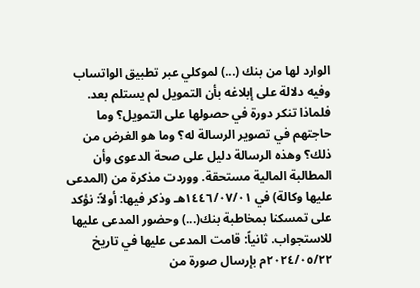الوارد لها من بنك (...) لموكلي عبر تطبيق الواتساب وفيه دلالة على إبلاغه بأن التمويل لم يستلم بعد. فلماذا تنكر دورة في حصولها على التمويل؟ وما حاجتهم في تصوير الرسالة له؟ وما هو الغرض من ذلك؟ وهذه الرسالة دليل على صحة الدعوى وأن المطالبة المالية مستحقة. ووردت مذكرة من (المدعى عليها وكالة) في ١٤٤٦/٠٧/٠١هـ وذكر فيها: أولاً: نؤكد على تمسكنا بمخاطبة بنك(...) وحضور المدعى عليها للاستجواب. ثانياً: قامت المدعى عليها في تاريخ ٢٠٢٤/٠٥/٢٢م بإرسال صورة من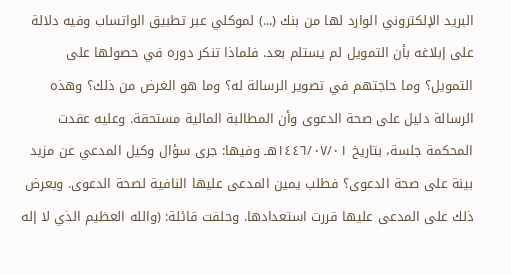البريد الإلكتروني الوارد لها من بنك (...) لموكلي عبر تطبيق الواتساب وفيه دلالة على إبلاغه بأن التمويل لم يستلم بعد. فلماذا تنكر دوره في حصولها على التمويل؟ وما حاجتهم في تصوير الرسالة له؟ وما هو الغرض من ذلك؟ وهذه الرسالة دليل على صحة الدعوى وأن المطالبة المالية مستحقة. وعليه عقدت المحكمة جلسة، بتاريخ ١٤٤٦/٠٧/٠١هـ وفيها: جرى سؤال وكيل المدعي عن مزيد بينة على صحة الدعوى؟ فطلب يمين المدعى عليها النافية لصحة الدعوى. وبعرض ذلك على المدعى عليها قررت استعدادها. وحلفت قائلة: (والله العظيم الذي لا إله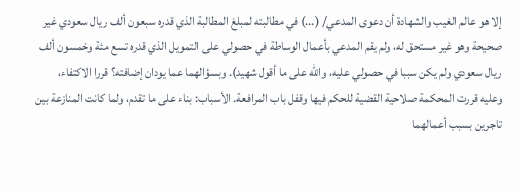إلا هو عالم الغيب والشهادة أن دعوى المدعي/ (...) في مطالبته لمبلغ المطالبة الذي قدره سبعون ألف ريال سعودي غير صحيحة وهو غير مستحق له، ولم يقم المدعي بأعمال الوساطة في حصولي على التمويل الذي قدره تسع مئة وخمسون ألف ريال سعودي ولم يكن سببا في حصولي عليه، والله على ما أقول شهيد). وبسؤالهما عما يودان إضافته؟ قررا الاكتفاء، وعليه قررت المحكمة صلاحية القضية للحكم فيها وقفل باب المرافعة. الأسباب: بناء على ما تقدم، ولما كانت المنازعة بين تاجرين بسبب أعمالهما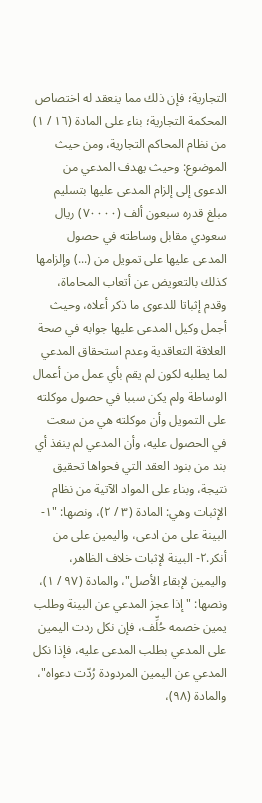التجارية؛ فإن ذلك مما ينعقد له اختصاص المحكمة التجارية؛ بناء على المادة (١٦ / ١) من نظام المحاكم التجارية، ومن حيث الموضوع: وحيث يهدف المدعي من الدعوى إلى إلزام المدعى عليها بتسليم مبلغ قدره سبعون ألف (٧٠٠٠٠) ريال سعودي مقابل وساطته في حصول المدعى عليها على تمويل من (...) وإلزامها كذلك بالتعويض عن أتعاب المحاماة، وقدم إثباتا للدعوى ما ذكر أعلاه، وحيث أجمل وكيل المدعى عليها جوابه في صحة العلاقة التعاقدية وعدم استحقاق المدعي لما يطلبه لكون لم يقم بأي عمل من أعمال الوساطة ولم يكن سببا في حصول موكلته على التمويل وأن موكلته هي من سعت في الحصول عليه، وأن المدعي لم ينفذ أي بند من بنود العقد التي فحواها تحقيق نتيجة، وبناء على المواد الآتية من نظام الإثبات وهي: المادة (٣ / ٢)، ونصها: "١- البينة على من ادعى، واليمين على من أنكر.٢- البينة لإثبات خلاف الظاهر، واليمين لإبقاء الأصل"، والمادة (٩٧ / ١)، ونصها: " إذا عجز المدعي عن البينة وطلب يمين خصمه حُلِّف، فإن نكل ردت اليمين على المدعي بطلب المدعى عليه، فإذا نكل المدعي عن اليمين المردودة رُدّت دعواه"، والمادة (٩٨)،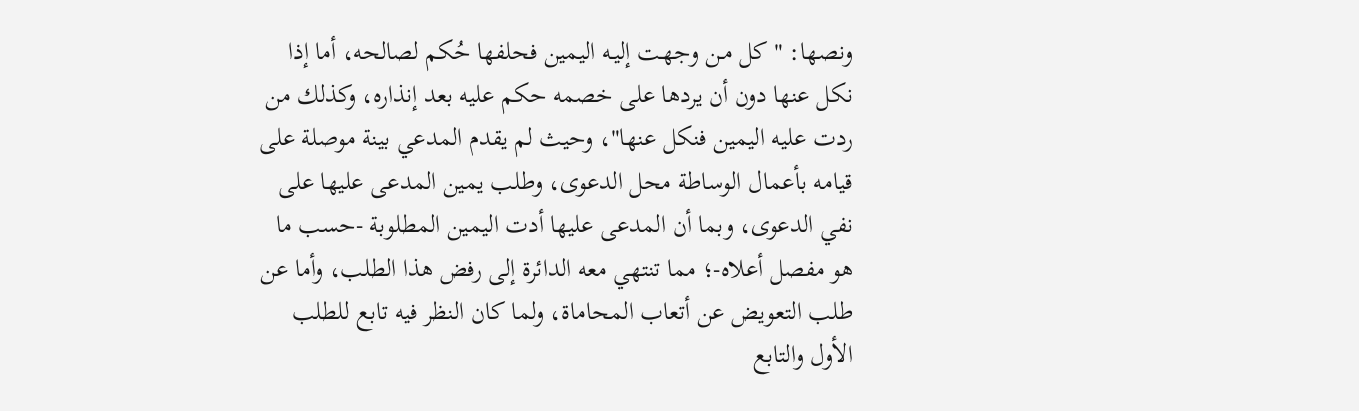ونصها: " كل مـن وجهـت إليـه اليمين فحلفها حُكم لصالحه، أما إذا نكل عنها دون أن يردها على خصمه حكم عليه بعد إنذاره، وكذلك من ردت عليه اليمين فنكل عنها"، وحيث لم يقدم المدعي بينة موصلة على قيامه بأعمال الوساطة محل الدعوى، وطلب يمين المدعى عليها على نفي الدعوى، وبما أن المدعى عليها أدت اليمين المطلوبة -حسب ما هو مفصل أعلاه-؛ مما تنتهي معه الدائرة إلى رفض هذا الطلب، وأما عن طلب التعويض عن أتعاب المحاماة، ولما كان النظر فيه تابع للطلب الأول والتابع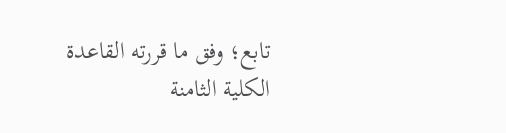تابع؛ وفق ما قررته القاعدة الكلية الثامنة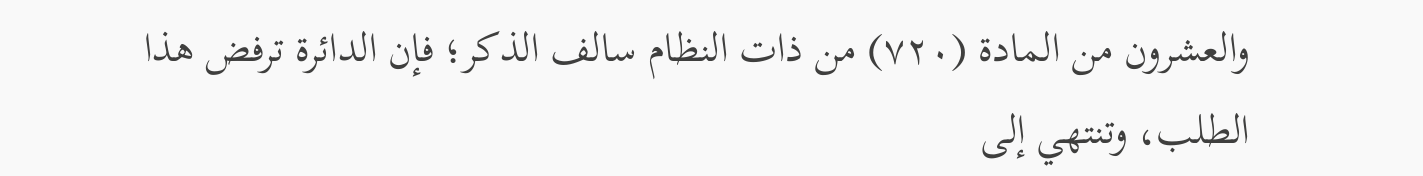والعشرون من المادة (٧٢٠) من ذات النظام سالف الذكر؛ فإن الدائرة ترفض هذا الطلب، وتنتهي إلى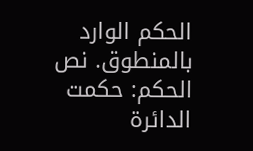الحكم الوارد بالمنطوق. نص الحكم: حكمت الدائرة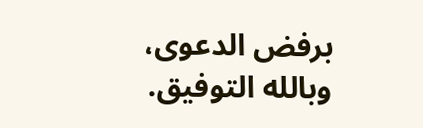برفض الدعوى، وبالله التوفيق.